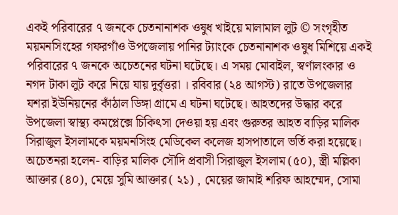একই পরিবারের ৭ জনকে চেতনানাশক ওষুধ খাইয়ে মালামাল লুট © সংগৃহীত
ময়মনসিংহের গফরগাঁও উপজেলায় পানির ট্যাংকে চেতনানাশক ওষুধ মিশিয়ে একই পরিবারের ৭ জনকে অচেতনের ঘটনা ঘটেছে। এ সময় মোবাইল, স্বর্ণালংকার ও নগদ টাকা লুট করে নিয়ে যায় দুর্বৃত্তরা । রবিবার (২৪ আগস্ট) রাতে উপজেলার যশরা ইউনিয়নের কাঁঠাল ডিঙ্গা গ্রামে এ ঘটনা ঘটেছে। আহতদের উদ্ধার করে উপজেলা স্বাস্থ্য কমপ্লেক্সে চিকিৎসা দেওয়া হয় এবং গুরুতর আহত বাড়ির মালিক সিরাজুল ইসলামকে ময়মনসিংহ মেডিকেল কলেজ হাসপাতালে ভর্তি করা হয়েছে।
অচেতনরা হলেন- বাড়ির মালিক সৌদি প্রবাসী সিরাজুল ইসলাম (৫০), স্ত্রী মল্লিকা আক্তার (৪০), মেয়ে সুমি আক্তার( ২১) , মেয়ের জামাই শরিফ আহম্মেদ, সোমা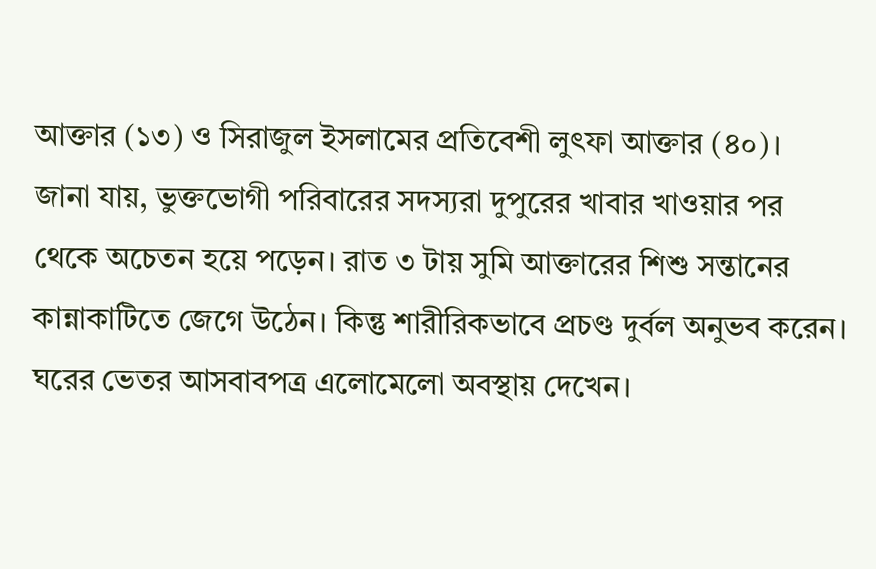আক্তার (১৩) ও সিরাজুল ইসলামের প্রতিবেশী লুৎফা আক্তার (৪০)।
জানা যায়, ভুক্তভোগী পরিবারের সদস্যরা দুপুরের খাবার খাওয়ার পর থেকে অচেতন হয়ে পড়েন। রাত ৩ টায় সুমি আক্তারের শিশু সন্তানের কান্নাকাটিতে জেগে উঠেন। কিন্তু শারীরিকভাবে প্রচণ্ড দুর্বল অনুভব করেন। ঘরের ভেতর আসবাবপত্র এলোমেলো অবস্থায় দেখেন।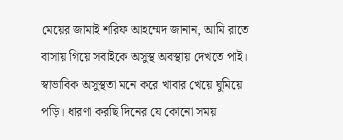মেয়ের জামাই শরিফ আহম্মেদ জানান, আমি রাতে বাসায় গিয়ে সবাইকে অসুস্থ অবস্থায় দেখতে পাই। স্বাভাবিক অসুস্থতা মনে করে খাবার খেয়ে ঘুমিয়ে পড়ি। ধারণা করছি দিনের যে কোনো সময়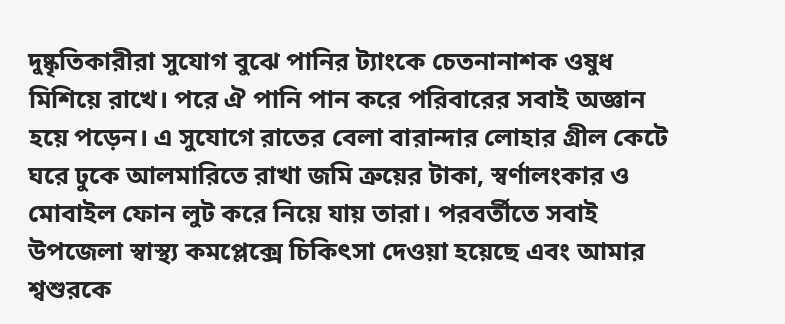দুষ্কৃতিকারীরা সুযোগ বুঝে পানির ট্যাংকে চেতনানাশক ওষুধ মিশিয়ে রাখে। পরে ঐ পানি পান করে পরিবারের সবাই অজ্ঞান হয়ে পড়েন। এ সুযোগে রাতের বেলা বারান্দার লোহার গ্রীল কেটে ঘরে ঢুকে আলমারিতে রাখা জমি ত্রুয়ের টাকা, স্বর্ণালংকার ও মোবাইল ফোন লুট করে নিয়ে যায় তারা। পরবর্তীতে সবাই উপজেলা স্বাস্থ্য কমপ্লেক্সে চিকিৎসা দেওয়া হয়েছে এবং আমার শ্বশুরকে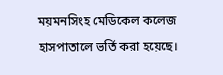ময়মনসিংহ মেডিকেল কলেজ হাসপাতালে ভর্তি করা হয়েছে।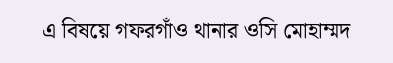এ বিষয়ে গফরগাঁও থানার ওসি মোহাম্মদ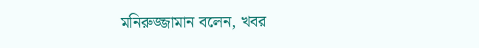মনিরুজ্জামান বলেন, খবর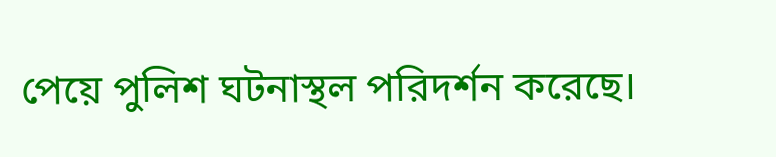পেয়ে পুলিশ ঘটনাস্থল পরিদর্শন করেছে।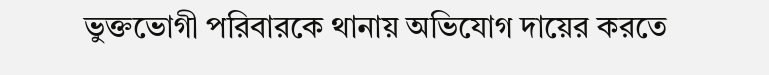ভুক্তভোগী পরিবারকে থানায় অভিযোগ দায়ের করতে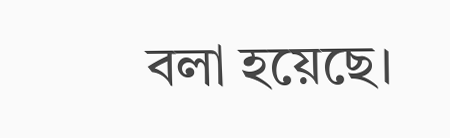বলা হয়েছে।